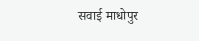सवाई माधोपुर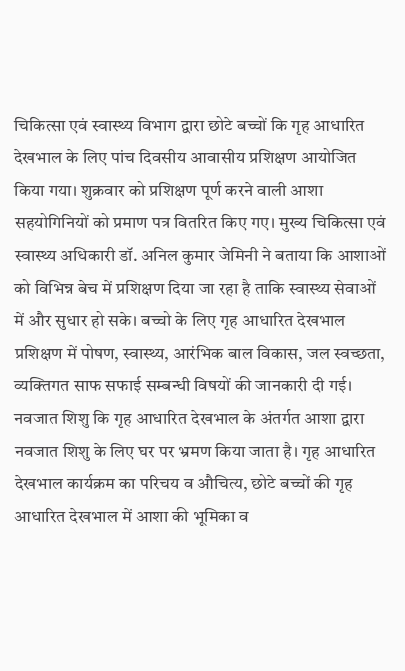चिकित्सा एवं स्वास्थ्य विभाग द्वारा छोटे बच्चों कि गृह आधारित देखभाल के लिए पांच दिवसीय आवासीय प्रशिक्षण आयोजित किया गया। शुक्रवार को प्रशिक्षण पूर्ण करने वाली आशा सहयोगिनियों को प्रमाण पत्र वितरित किए गए। मुख्य चिकित्सा एवं स्वास्थ्य अधिकारी डॉ. अनिल कुमार जेमिनी ने बताया कि आशाओं को विभिन्न बेच में प्रशिक्षण दिया जा रहा है ताकि स्वास्थ्य सेवाओं में और सुधार हो सके। बच्चो के लिए गृह आधारित देखभाल प्रशिक्षण में पोषण, स्वास्थ्य, आरंभिक बाल विकास, जल स्वच्छता, व्यक्तिगत साफ सफाई सम्बन्धी विषयों की जानकारी दी गई। नवजात शिशु कि गृह आधारित देखभाल के अंतर्गत आशा द्वारा नवजात शिशु के लिए घर पर भ्रमण किया जाता है। गृह आधारित देखभाल कार्यक्रम का परिचय व औचित्य, छोटे बच्चों की गृह आधारित देखभाल में आशा की भूमिका व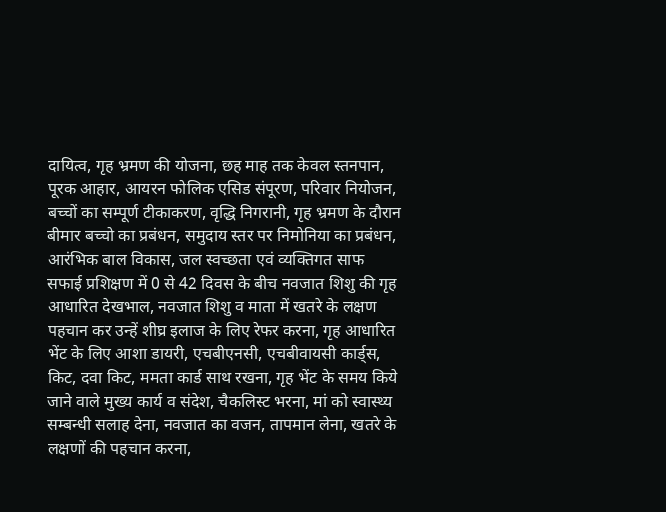दायित्व, गृह भ्रमण की योजना, छह माह तक केवल स्तनपान, पूरक आहार, आयरन फोलिक एसिड संपूरण, परिवार नियोजन, बच्चों का सम्पूर्ण टीकाकरण, वृद्धि निगरानी, गृह भ्रमण के दौरान बीमार बच्चो का प्रबंधन, समुदाय स्तर पर निमोनिया का प्रबंधन, आरंभिक बाल विकास, जल स्वच्छता एवं व्यक्तिगत साफ सफाई प्रशिक्षण में 0 से 42 दिवस के बीच नवजात शिशु की गृह आधारित देखभाल, नवजात शिशु व माता में खतरे के लक्षण पहचान कर उन्हें शीघ्र इलाज के लिए रेफर करना, गृह आधारित भेंट के लिए आशा डायरी, एचबीएनसी, एचबीवायसी कार्ड्स, किट, दवा किट, ममता कार्ड साथ रखना, गृह भेंट के समय किये जाने वाले मुख्य कार्य व संदेश, चैकलिस्ट भरना, मां को स्वास्थ्य सम्बन्धी सलाह देना, नवजात का वजन, तापमान लेना, खतरे के लक्षणों की पहचान करना,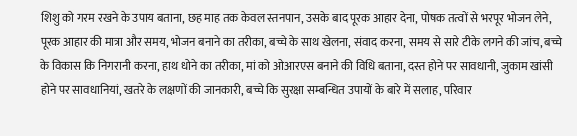शिशु को गरम रखने के उपाय बताना, छह माह तक केवल स्तनपान, उसके बाद पूरक आहार देना, पोषक तत्वों से भरपूर भोजन लेने, पूरक आहार की मात्रा और समय, भोजन बनाने का तरीका, बच्चे के साथ खेलना, संवाद करना, समय से सारे टीके लगने की जांच, बच्चे के विकास कि निगरानी करना, हाथ धोने का तरीका, मां को ओआरएस बनाने की विधि बताना, दस्त होने पर सावधानी, जुकाम खांसी होने पर सावधानियां, खतरे के लक्षणों की जानकारी, बच्चे कि सुरक्षा सम्बन्धित उपायों के बारे में सलाह, परिवार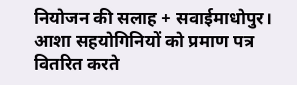नियोजन की सलाह + सवाईमाधोपुर। आशा सहयोगिनियों को प्रमाण पत्र वितरित करते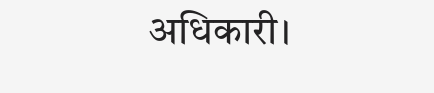अधिकारी।